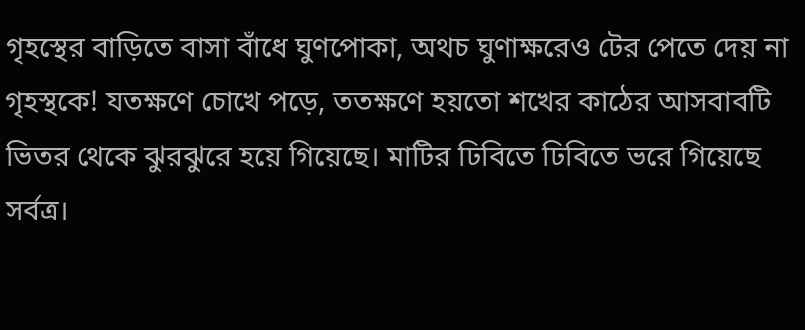গৃহস্থের বাড়িতে বাসা বাঁধে ঘুণপোকা, অথচ ঘুণাক্ষরেও টের পেতে দেয় না গৃহস্থকে! যতক্ষণে চোখে পড়ে, ততক্ষণে হয়তো শখের কাঠের আসবাবটি ভিতর থেকে ঝুরঝুরে হয়ে গিয়েছে। মাটির ঢিবিতে ঢিবিতে ভরে গিয়েছে সর্বত্র।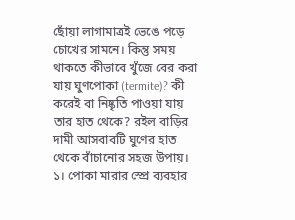ছোঁয়া লাগামাত্রই ভেঙে পড়ে চোখের সামনে। কিন্তু সময় থাকতে কীভাবে খুঁজে বের করা যায় ঘুণপোকা (termite)? কী করেই বা নিষ্কৃতি পাওয়া যায় তার হাত থেকে? রইল বাড়ির দামী আসবাবটি ঘুণের হাত থেকে বাঁচানোর সহজ উপায়।
১। পোকা মারার স্প্রে ব্যবহার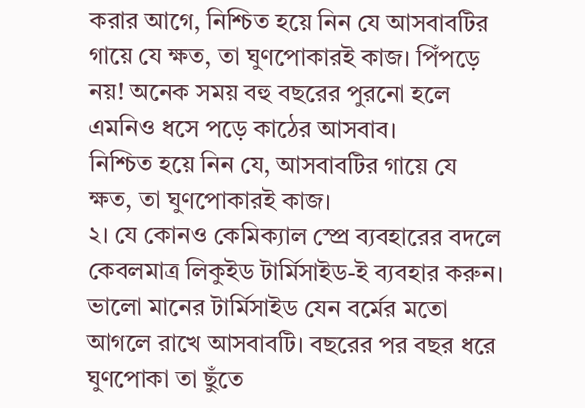করার আগে, নিশ্চিত হয়ে নিন যে আসবাবটির গায়ে যে ক্ষত, তা ঘুণপোকারই কাজ। পিঁপড়ে নয়! অনেক সময় বহু বছরের পুরনো হলে এমনিও ধসে পড়ে কাঠের আসবাব।
নিশ্চিত হয়ে নিন যে, আসবাবটির গায়ে যে ক্ষত, তা ঘুণপোকারই কাজ।
২। যে কোনও কেমিক্যাল স্প্রে ব্যবহারের বদলে কেবলমাত্র লিকুইড টার্মিসাইড-ই ব্যবহার করুন। ভালো মানের টার্মিসাইড যেন বর্মের মতো আগলে রাখে আসবাবটি। বছরের পর বছর ধরে ঘুণপোকা তা ছুঁতে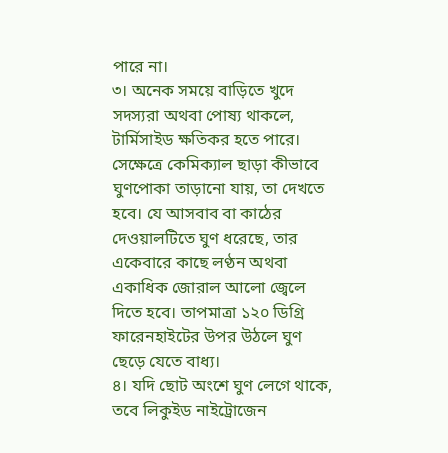পারে না।
৩। অনেক সময়ে বাড়িতে খুদে সদস্যরা অথবা পোষ্য থাকলে, টার্মিসাইড ক্ষতিকর হতে পারে। সেক্ষেত্রে কেমিক্যাল ছাড়া কীভাবে ঘুণপোকা তাড়ানো যায়, তা দেখতে হবে। যে আসবাব বা কাঠের দেওয়ালটিতে ঘুণ ধরেছে, তার একেবারে কাছে লণ্ঠন অথবা একাধিক জোরাল আলো জ্বেলে দিতে হবে। তাপমাত্রা ১২০ ডিগ্রি ফারেনহাইটের উপর উঠলে ঘুণ ছেড়ে যেতে বাধ্য।
৪। যদি ছোট অংশে ঘুণ লেগে থাকে, তবে লিকুইড নাইট্রোজেন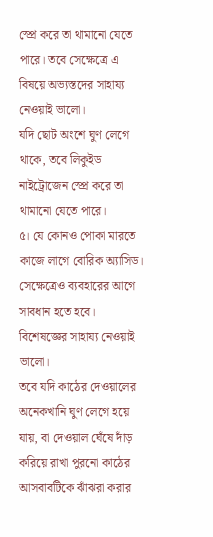স্প্রে করে তা থামানো যেতে পারে। তবে সেক্ষেত্রে এ বিষয়ে অভ্যস্তদের সাহায্য নেওয়াই ভালো।
যদি ছোট অংশে ঘুণ লেগে থাকে, তবে লিকুইড নাইট্রোজেন স্প্রে করে তা থামানো যেতে পারে।
৫। যে কোনও পোকা মারতে কাজে লাগে বোরিক অ্যাসিড। সেক্ষেত্রেও ব্যবহারের আগে সাবধান হতে হবে। বিশেষজ্ঞের সাহায্য নেওয়াই ভালো।
তবে যদি কাঠের দেওয়ালের অনেকখানি ঘুণ লেগে হয়ে যায়, বা দেওয়াল ঘেঁষে দাঁড় করিয়ে রাখা পুরনো কাঠের আসবাবটিকে ঝাঁঝরা করার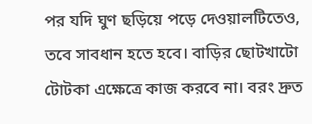পর যদি ঘুণ ছড়িয়ে পড়ে দেওয়ালটিতেও, তবে সাবধান হতে হবে। বাড়ির ছোটখাটো টোটকা এক্ষেত্রে কাজ করবে না। বরং দ্রুত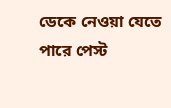ডেকে নেওয়া যেতে পারে পেস্ট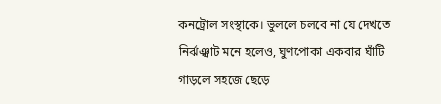কনট্রোল সংস্থাকে। ভুললে চলবে না যে দেখতে নির্ঝঞ্ঝাট মনে হলেও, ঘুণপোকা একবার ঘাঁটি গাড়লে সহজে ছেড়ে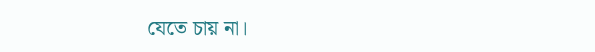যেতে চায় না।